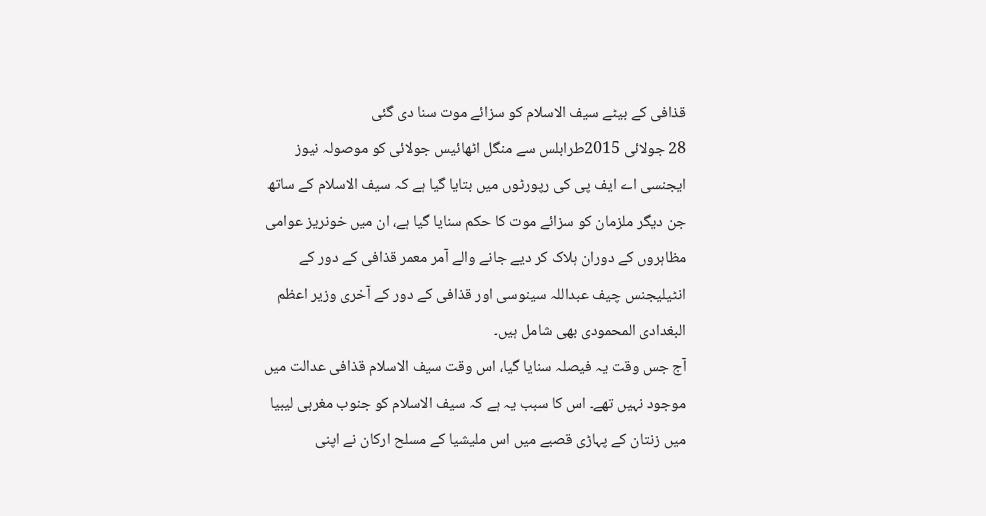قذافی کے بیٹے سیف الاسلام کو سزائے موت سنا دی گئی
28 جولائی 2015طرابلس سے منگل اٹھائیس جولائی کو موصولہ نیوز ایجنسی اے ایف پی کی رپورٹوں میں بتایا گیا ہے کہ سیف الاسلام کے ساتھ جن دیگر ملزمان کو سزائے موت کا حکم سنایا گیا ہے، ان میں خونریز عوامی مظاہروں کے دوران ہلاک کر دیے جانے والے آمر معمر قذافی کے دور کے انٹیلیجنس چیف عبداللہ سینوسی اور قذافی کے دور کے آخری وزیر اعظم البغدادی المحمودی بھی شامل ہیں۔
آج جس وقت یہ فیصلہ سنایا گیا، اس وقت سیف الاسلام قذافی عدالت میں موجود نہیں تھے۔ اس کا سبب یہ ہے کہ سیف الاسلام کو جنوب مغربی لیبیا میں زنتان کے پہاڑی قصبے میں اس ملیشیا کے مسلح ارکان نے اپنی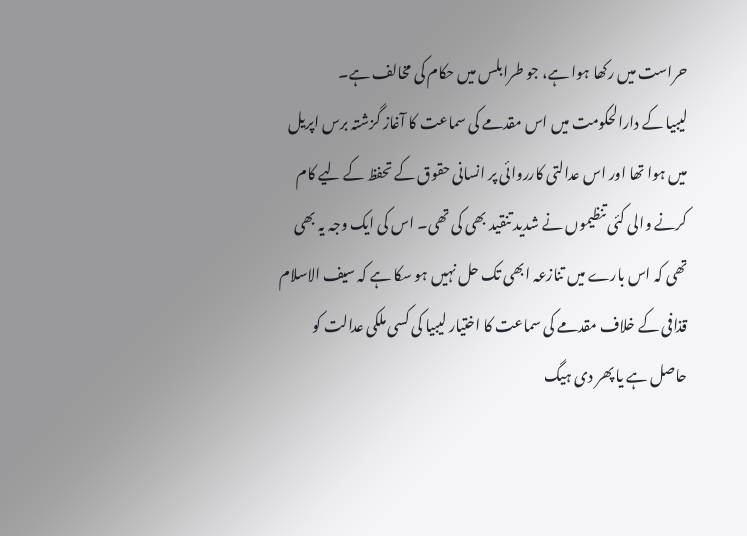حراست میں رکھا ہوا ہے، جو طرابلس میں حکام کی مخالف ہے۔
لیبیا کے دارالحکومت میں اس مقدمے کی سماعت کا آغاز گزشتہ برس اپریل میں ہوا تھا اور اس عدالتی کارروائی پر انسانی حقوق کے تحفظ کے لیے کام کرنے والی کئی تنظیموں نے شدید تنقید بھی کی تھی۔ اس کی ایک وجہ یہ بھی تھی کہ اس بارے میں تنازعہ ابھی تک حل نہیں ہو سکا ہے کہ سیف الاسلام قذافی کے خلاف مقدمے کی سماعت کا اختیار لیبیا کی کسی ملکی عدالت کو حاصل ہے یا پھر دی ہیگ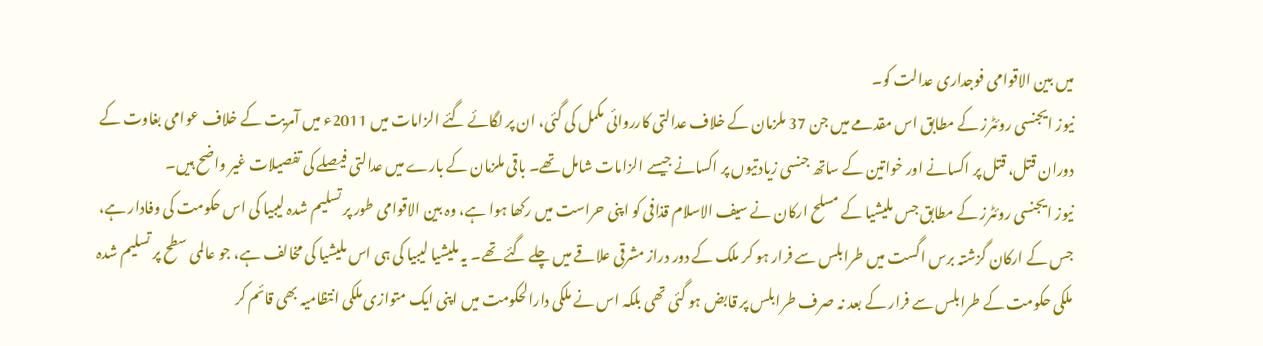میں بین الاقوامی فوجداری عدالت کو۔
نیوز ایجنسی روئٹرز کے مطابق اس مقدمے میں جن 37 ملزمان کے خلاف عدالتی کارروائی مکمل کی گئی، ان پر لگائے گئے الزامات میں 2011ء میں آمریت کے خلاف عوامی بغاوت کے دوران قتل، قتل پر اکسانے اور خواتین کے ساتھ جنسی زیادتیوں پر اکسانے جیسے الزامات شامل تھے۔ باقی ملزمان کے بارے میں عدالتی فیصلے کی تفصیلات غیر واضح ہیں۔
نیوز ایجنسی روئٹرز کے مطابق جس ملیشیا کے مسلح ارکان نے سیف الاسلام قذافی کو اپنی حراست میں رکھا ہوا ہے، وہ بین الاقوامی طور پر تسلیم شدہ لیبیا کی اس حکومت کی وفادار ہے، جس کے ارکان گزشتہ برس اگست میں طرابلس سے فرار ہو کر ملک کے دور دراز مشرقی علاقے میں چلے گئے تھے۔ یہ ملیشیا لیبیا کی ہی اس ملیشیا کی مخالف ہے، جو عالمی سطح پر تسلیم شدہ ملکی حکومت کے طرابلس سے فرار کے بعد نہ صرف طرابلس پر قابض ہو گئی تھی بلکہ اس نے ملکی دارالحکومت میں اپنی ایک متوازی ملکی انتظامیہ بھی قائم کر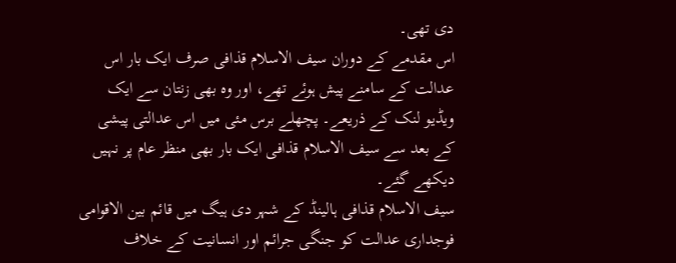دی تھی۔
اس مقدمے کے دوران سیف الاسلام قذافی صرف ایک بار اس عدالت کے سامنے پیش ہوئے تھے، اور وہ بھی زنتان سے ایک ویڈیو لنک کے ذریعے۔ پچھلے برس مئی میں اس عدالتی پیشی کے بعد سے سیف الاسلام قذافی ایک بار بھی منظر عام پر نہیں دیکھے گئے۔
سیف الاسلام قذافی ہالینڈ کے شہر دی ہیگ میں قائم بین الاقوامی فوجداری عدالت کو جنگی جرائم اور انسانیت کے خلاف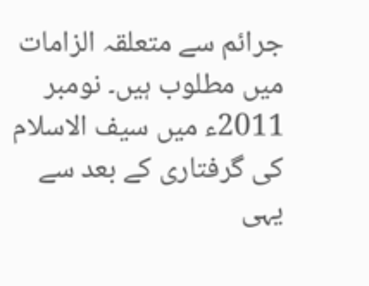جرائم سے متعلقہ الزامات میں مطلوب ہیں۔ نومبر 2011ء میں سیف الاسلام کی گرفتاری کے بعد سے یہی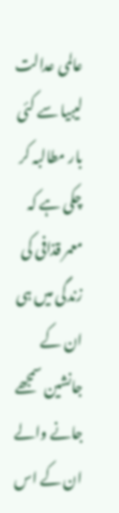عالمی عدالت لیبیا سے کئی بار مطالبہ کر چکی ہے کہ معمر قذافی کی زندگی میں ہی ان کے جانشین سمجھے جانے والے ان کے اس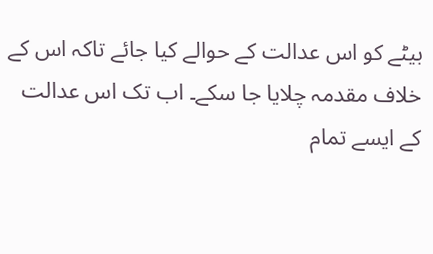بیٹے کو اس عدالت کے حوالے کیا جائے تاکہ اس کے خلاف مقدمہ چلایا جا سکے۔ اب تک اس عدالت کے ایسے تمام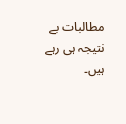مطالبات بے نتیجہ ہی رہے ہیں۔